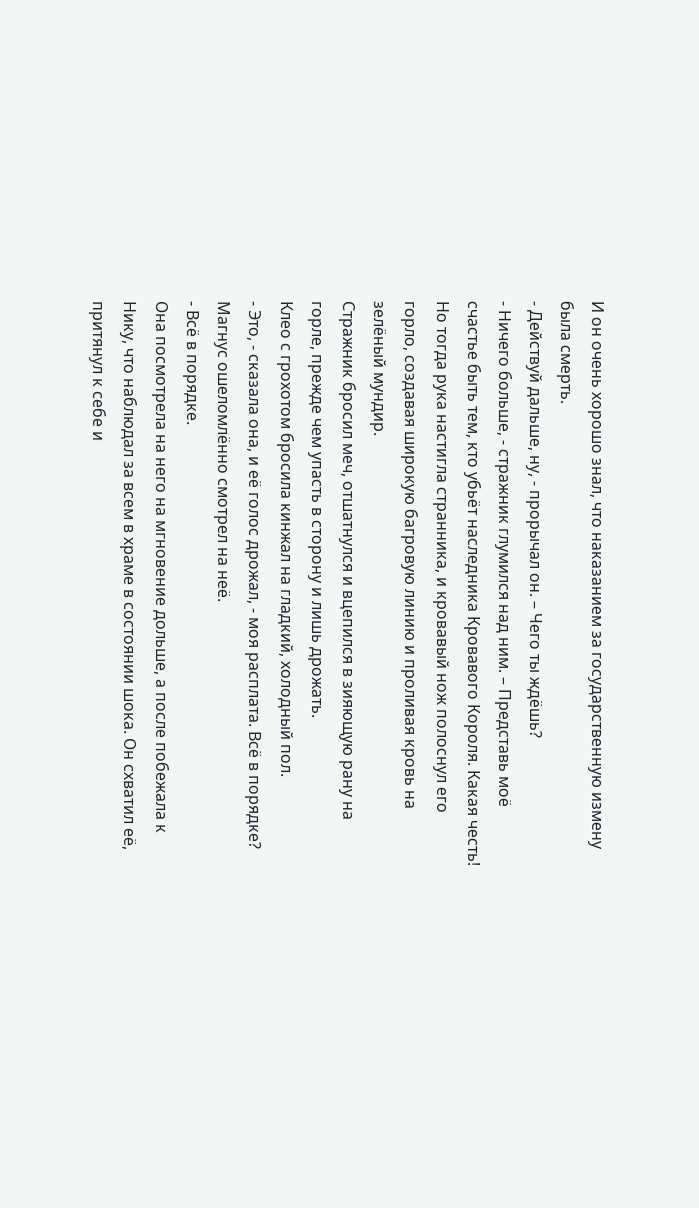И он очень хорошо знал, что наказанием за государственную измену была смерть.
- Действуй дальше, ну, - прорычал он. – Чего ты ждёшь?
- Ничего больше, - стражник глумился над ним. – Представь моё счастье быть тем, кто убьёт наследника Кровавого Короля. Какая честь!
Но тогда рука настигла странника, и кровавый нож полоснул его горло, создавая широкую багровую линию и проливая кровь на зелёный мундир.
Стражник бросил меч, отшатнулся и вцепился в зияющую рану на горле, прежде чем упасть в сторону и лишь дрожать.
Клео с грохотом бросила кинжал на гладкий, холодный пол.
- Это, - сказала она, и её голос дрожал, - моя расплата. Всё в порядке?
Магнус ошеломлённо смотрел на неё.
- Всё в порядке.
Она посмотрела на него на мгновение дольше, а после побежала к Нику, что наблюдал за всем в храме в состоянии шока. Он схватил её, притянул к себе и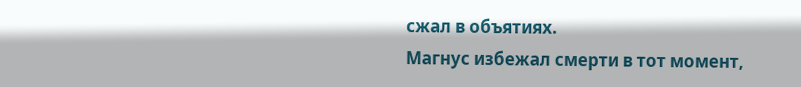сжал в объятиях.
Магнус избежал смерти в тот момент,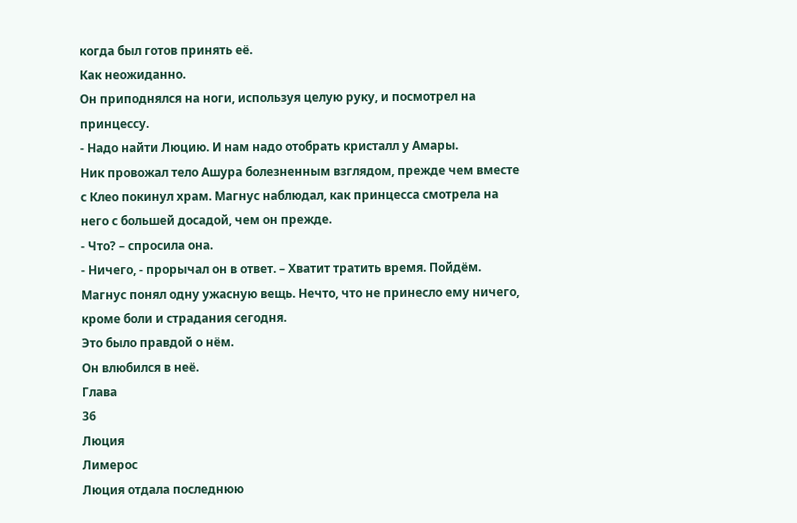когда был готов принять её.
Как неожиданно.
Он приподнялся на ноги, используя целую руку, и посмотрел на принцессу.
- Надо найти Люцию. И нам надо отобрать кристалл у Амары.
Ник провожал тело Ашура болезненным взглядом, прежде чем вместе с Клео покинул храм. Магнус наблюдал, как принцесса смотрела на него с большей досадой, чем он прежде.
- Что? – спросила она.
- Ничего, - прорычал он в ответ. – Хватит тратить время. Пойдём.
Магнус понял одну ужасную вещь. Нечто, что не принесло ему ничего, кроме боли и страдания сегодня.
Это было правдой о нём.
Он влюбился в неё.
Глава
36
Люция
Лимерос
Люция отдала последнюю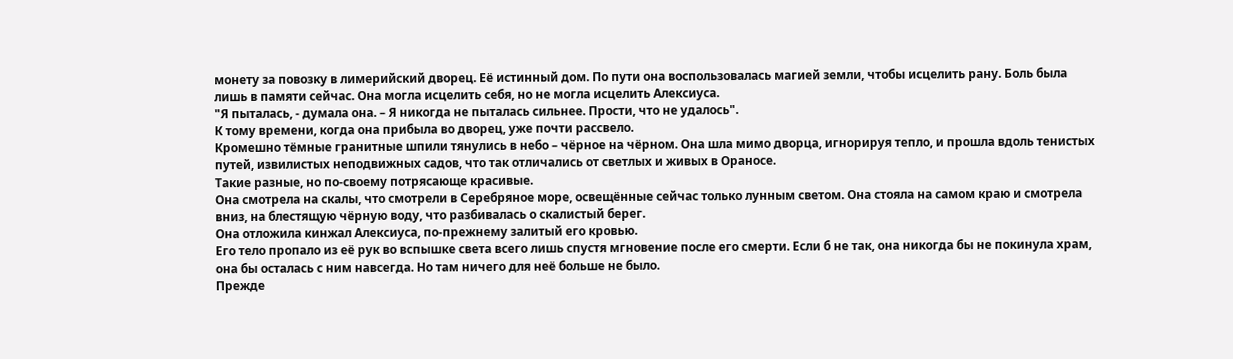монету за повозку в лимерийский дворец. Её истинный дом. По пути она воспользовалась магией земли, чтобы исцелить рану. Боль была лишь в памяти сейчас. Она могла исцелить себя, но не могла исцелить Алексиуса.
"Я пыталась, - думала она. – Я никогда не пыталась сильнее. Прости, что не удалось".
К тому времени, когда она прибыла во дворец, уже почти рассвело.
Кромешно тёмные гранитные шпили тянулись в небо – чёрное на чёрном. Она шла мимо дворца, игнорируя тепло, и прошла вдоль тенистых путей, извилистых неподвижных садов, что так отличались от светлых и живых в Ораносе.
Такие разные, но по-своему потрясающе красивые.
Она смотрела на скалы, что смотрели в Серебряное море, освещённые сейчас только лунным светом. Она стояла на самом краю и смотрела вниз, на блестящую чёрную воду, что разбивалась о скалистый берег.
Она отложила кинжал Алексиуса, по-прежнему залитый его кровью.
Его тело пропало из её рук во вспышке света всего лишь спустя мгновение после его смерти. Если б не так, она никогда бы не покинула храм, она бы осталась с ним навсегда. Но там ничего для неё больше не было.
Прежде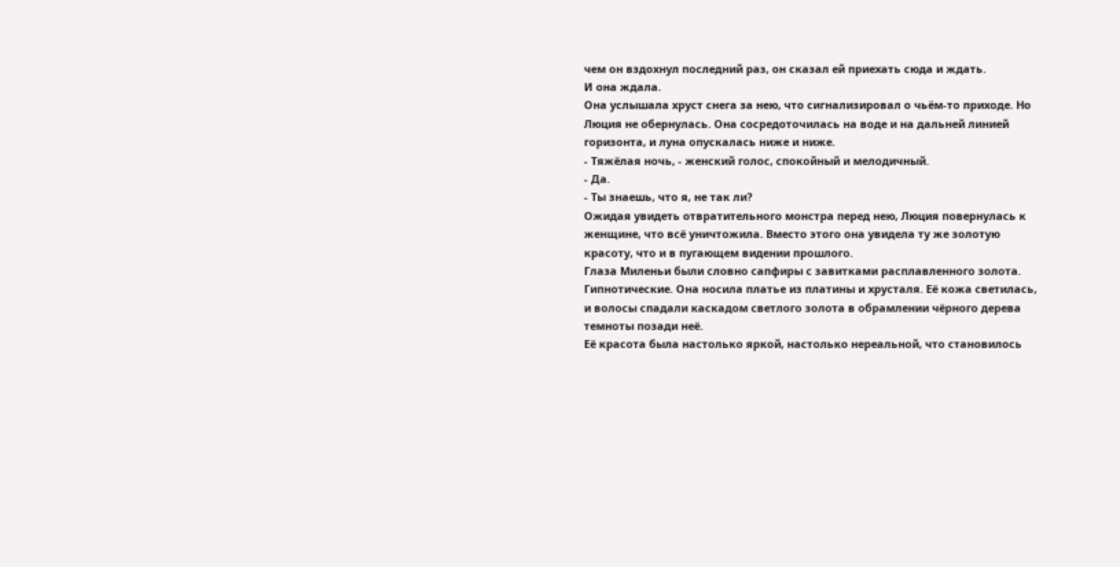чем он вздохнул последний раз, он сказал ей приехать сюда и ждать.
И она ждала.
Она услышала хруст снега за нею, что сигнализировал о чьём-то приходе. Но Люция не обернулась. Она сосредоточилась на воде и на дальней линией горизонта, и луна опускалась ниже и ниже.
- Тяжёлая ночь, - женский голос, спокойный и мелодичный.
- Да.
- Ты знаешь, что я, не так ли?
Ожидая увидеть отвратительного монстра перед нею, Люция повернулась к женщине, что всё уничтожила. Вместо этого она увидела ту же золотую красоту, что и в пугающем видении прошлого.
Глаза Миленьи были словно сапфиры с завитками расплавленного золота. Гипнотические. Она носила платье из платины и хрусталя. Её кожа светилась, и волосы спадали каскадом светлого золота в обрамлении чёрного дерева темноты позади неё.
Её красота была настолько яркой, настолько нереальной, что становилось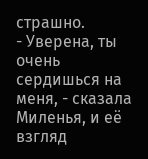страшно.
- Уверена, ты очень сердишься на меня, - сказала Миленья, и её взгляд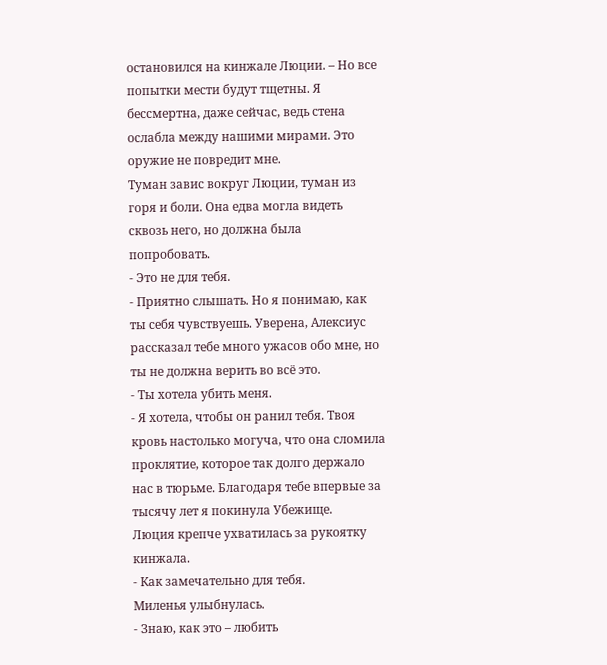остановился на кинжале Люции. – Но все попытки мести будут тщетны. Я бессмертна, даже сейчас, ведь стена ослабла между нашими мирами. Это оружие не повредит мне.
Туман завис вокруг Люции, туман из горя и боли. Она едва могла видеть сквозь него, но должна была попробовать.
- Это не для тебя.
- Приятно слышать. Но я понимаю, как ты себя чувствуешь. Уверена, Алексиус рассказал тебе много ужасов обо мне, но ты не должна верить во всё это.
- Ты хотела убить меня.
- Я хотела, чтобы он ранил тебя. Твоя кровь настолько могуча, что она сломила проклятие, которое так долго держало нас в тюрьме. Благодаря тебе впервые за тысячу лет я покинула Убежище.
Люция крепче ухватилась за рукоятку кинжала.
- Как замечательно для тебя.
Миленья улыбнулась.
- Знаю, как это – любить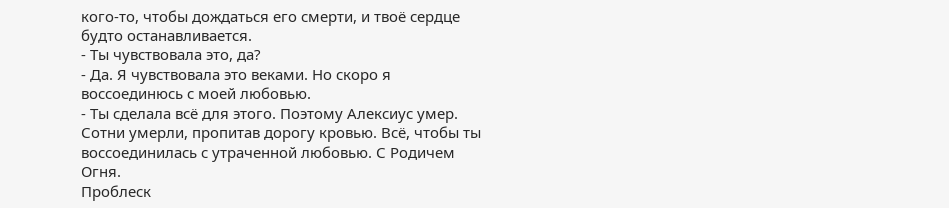кого-то, чтобы дождаться его смерти, и твоё сердце будто останавливается.
- Ты чувствовала это, да?
- Да. Я чувствовала это веками. Но скоро я воссоединюсь с моей любовью.
- Ты сделала всё для этого. Поэтому Алексиус умер. Сотни умерли, пропитав дорогу кровью. Всё, чтобы ты воссоединилась с утраченной любовью. С Родичем Огня.
Проблеск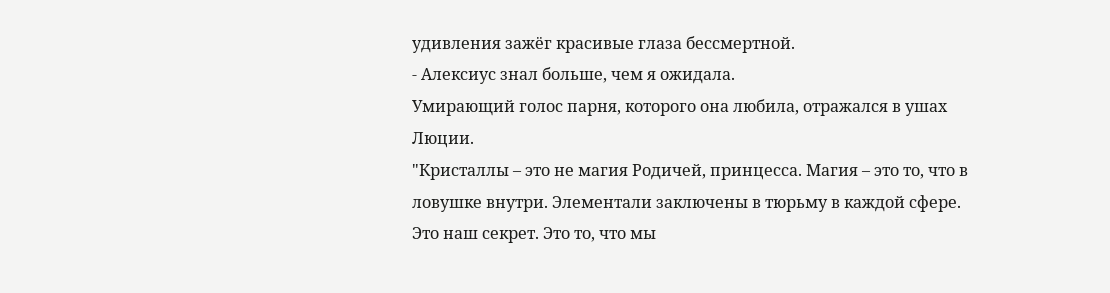удивления зажёг красивые глаза бессмертной.
- Алексиус знал больше, чем я ожидала.
Умирающий голос парня, которого она любила, отражался в ушах Люции.
"Кристаллы – это не магия Родичей, принцесса. Магия – это то, что в ловушке внутри. Элементали заключены в тюрьму в каждой сфере. Это наш секрет. Это то, что мы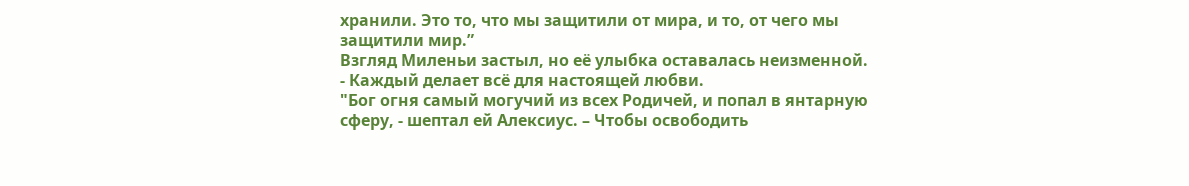хранили. Это то, что мы защитили от мира, и то, от чего мы защитили мир.”
Взгляд Миленьи застыл, но её улыбка оставалась неизменной.
- Каждый делает всё для настоящей любви.
"Бог огня самый могучий из всех Родичей, и попал в янтарную сферу, - шептал ей Алексиус. – Чтобы освободить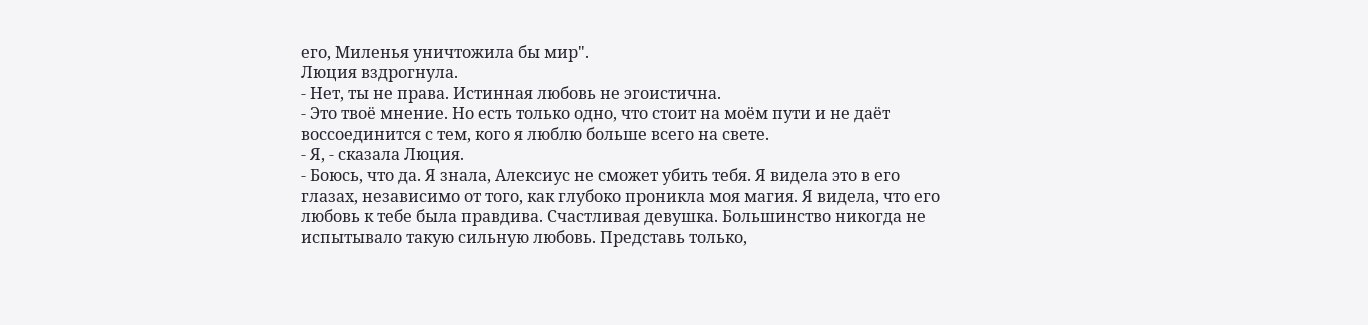его, Миленья уничтожила бы мир".
Люция вздрогнула.
- Нет, ты не права. Истинная любовь не эгоистична.
- Это твоё мнение. Но есть только одно, что стоит на моём пути и не даёт воссоединится с тем, кого я люблю больше всего на свете.
- Я, - сказала Люция.
- Боюсь, что да. Я знала, Алексиус не сможет убить тебя. Я видела это в его глазах, независимо от того, как глубоко проникла моя магия. Я видела, что его любовь к тебе была правдива. Счастливая девушка. Большинство никогда не испытывало такую сильную любовь. Представь только,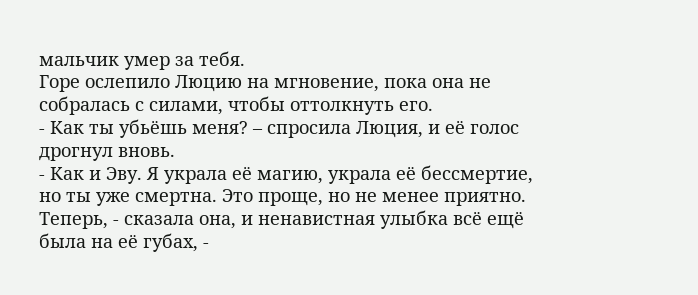мальчик умер за тебя.
Горе ослепило Люцию на мгновение, пока она не собралась с силами, чтобы оттолкнуть его.
- Как ты убьёшь меня? – спросила Люция, и её голос дрогнул вновь.
- Как и Эву. Я украла её магию, украла её бессмертие, но ты уже смертна. Это проще, но не менее приятно. Теперь, - сказала она, и ненавистная улыбка всё ещё была на её губах, -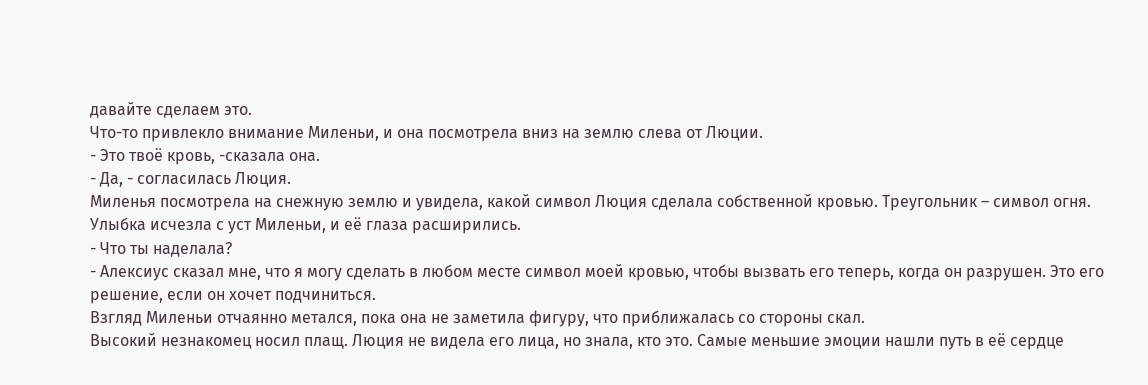давайте сделаем это.
Что-то привлекло внимание Миленьи, и она посмотрела вниз на землю слева от Люции.
- Это твоё кровь, -сказала она.
- Да, - согласилась Люция.
Миленья посмотрела на снежную землю и увидела, какой символ Люция сделала собственной кровью. Треугольник – символ огня.
Улыбка исчезла с уст Миленьи, и её глаза расширились.
- Что ты наделала?
- Алексиус сказал мне, что я могу сделать в любом месте символ моей кровью, чтобы вызвать его теперь, когда он разрушен. Это его решение, если он хочет подчиниться.
Взгляд Миленьи отчаянно метался, пока она не заметила фигуру, что приближалась со стороны скал.
Высокий незнакомец носил плащ. Люция не видела его лица, но знала, кто это. Самые меньшие эмоции нашли путь в её сердце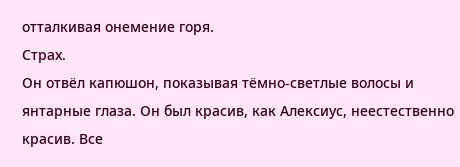отталкивая онемение горя.
Страх.
Он отвёл капюшон, показывая тёмно-светлые волосы и янтарные глаза. Он был красив, как Алексиус, неестественно красив. Все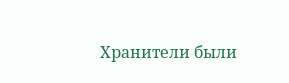Хранители были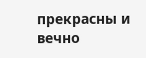прекрасны и вечно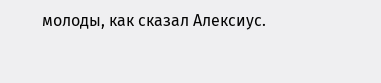молоды, как сказал Алексиус.